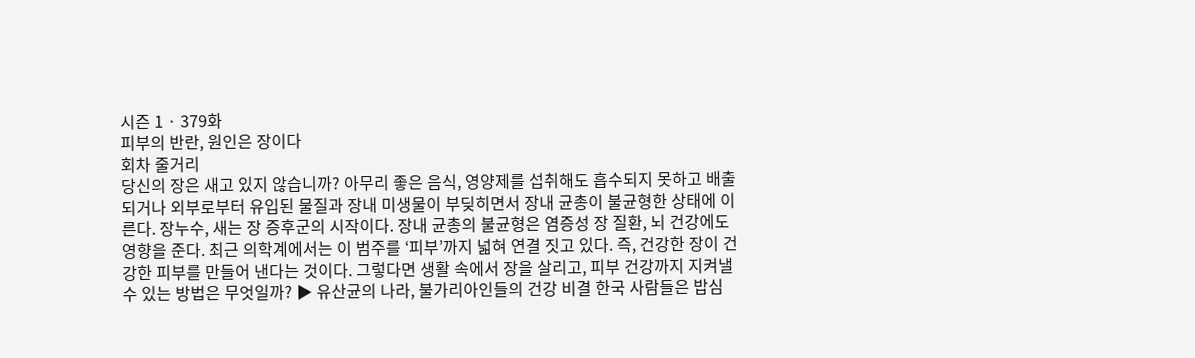시즌 1 · 379화
피부의 반란, 원인은 장이다
회차 줄거리
당신의 장은 새고 있지 않습니까? 아무리 좋은 음식, 영양제를 섭취해도 흡수되지 못하고 배출되거나 외부로부터 유입된 물질과 장내 미생물이 부딪히면서 장내 균총이 불균형한 상태에 이른다. 장누수, 새는 장 증후군의 시작이다. 장내 균총의 불균형은 염증성 장 질환, 뇌 건강에도 영향을 준다. 최근 의학계에서는 이 범주를 ‘피부’까지 넓혀 연결 짓고 있다. 즉, 건강한 장이 건강한 피부를 만들어 낸다는 것이다. 그렇다면 생활 속에서 장을 살리고, 피부 건강까지 지켜낼 수 있는 방법은 무엇일까? ▶ 유산균의 나라, 불가리아인들의 건강 비결 한국 사람들은 밥심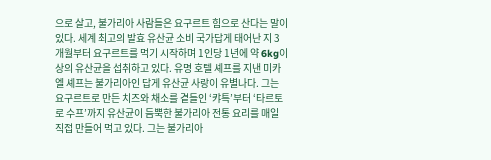으로 살고, 불가리아 사람들은 요구르트 힘으로 산다는 말이 있다. 세계 최고의 발효 유산균 소비 국가답게 태어난 지 3개월부터 요구르트를 먹기 시작하며 1인당 1년에 약 6kg이상의 유산균을 섭취하고 있다. 유명 호텔 셰프를 지낸 미카엘 셰프는 불가리아인 답게 유산균 사랑이 유별나다. 그는 요구르트로 만든 치즈와 채소를 곁들인 ‘캬특’부터 ‘타르토로 수프’까지 유산균이 듬뿍한 불가리아 전통 요리를 매일 직접 만들어 먹고 있다. 그는 불가리아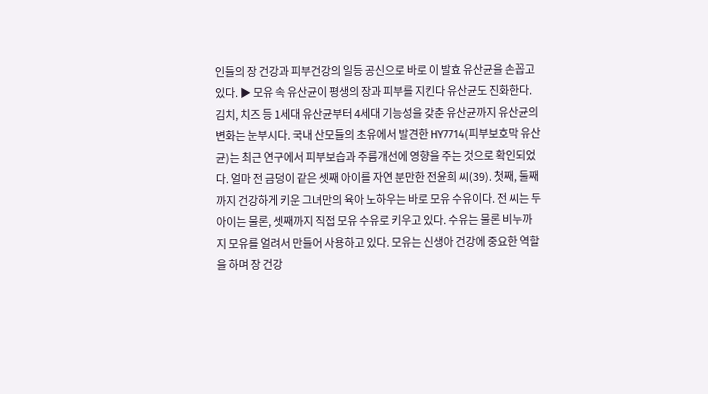인들의 장 건강과 피부건강의 일등 공신으로 바로 이 발효 유산균을 손꼽고 있다. ▶ 모유 속 유산균이 평생의 장과 피부를 지킨다 유산균도 진화한다. 김치, 치즈 등 1세대 유산균부터 4세대 기능성을 갖춘 유산균까지 유산균의 변화는 눈부시다. 국내 산모들의 초유에서 발견한 HY7714(피부보호막 유산균)는 최근 연구에서 피부보습과 주름개선에 영향을 주는 것으로 확인되었다. 얼마 전 금덩이 같은 셋째 아이를 자연 분만한 전윤희 씨(39). 첫째, 둘째까지 건강하게 키운 그녀만의 육아 노하우는 바로 모유 수유이다. 전 씨는 두 아이는 물론, 셋째까지 직접 모유 수유로 키우고 있다. 수유는 물론 비누까지 모유를 얼려서 만들어 사용하고 있다. 모유는 신생아 건강에 중요한 역할을 하며 장 건강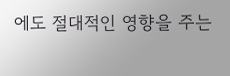에도 절대적인 영향을 주는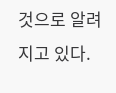것으로 알려지고 있다.